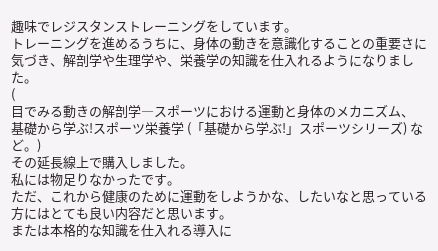趣味でレジスタンストレーニングをしています。
トレーニングを進めるうちに、身体の動きを意識化することの重要さに気づき、解剖学や生理学や、栄養学の知識を仕入れるようになりました。
(
目でみる動きの解剖学―スポーツにおける運動と身体のメカニズム、
基礎から学ぶ!スポーツ栄養学 (「基礎から学ぶ!」スポーツシリーズ) など。)
その延長線上で購入しました。
私には物足りなかったです。
ただ、これから健康のために運動をしようかな、したいなと思っている方にはとても良い内容だと思います。
または本格的な知識を仕入れる導入に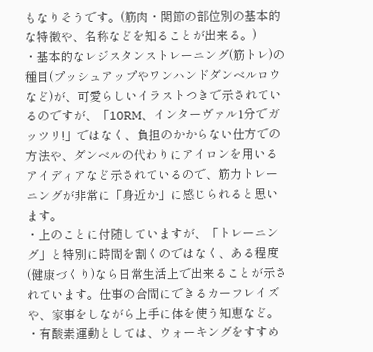もなりそうです。(筋肉・関節の部位別の基本的な特徴や、名称などを知ることが出来る。)
・基本的なレジスタンストレーニング(筋トレ)の種目(プッシュアップやワンハンドダンベルロウなど)が、可愛らしいイラストつきで示されているのですが、「10RM、インターヴァル1分でガッツリ!」ではなく、負担のかからない仕方での方法や、ダンベルの代わりにアイロンを用いるアイディアなど示されているので、筋力トレーニングが非常に「身近か」に感じられると思います。
・上のことに付随していますが、「トレーニング」と特別に時間を割くのではなく、ある程度(健康づくり)なら日常生活上で出来ることが示されています。仕事の合間にできるカーフレイズや、家事をしながら上手に体を使う知恵など。
・有酸素運動としては、ウォーキングをすすめ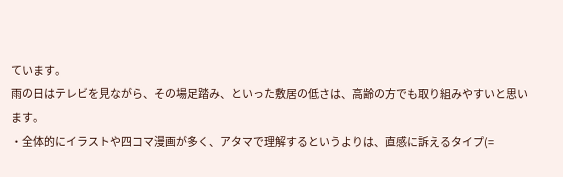ています。
雨の日はテレビを見ながら、その場足踏み、といった敷居の低さは、高齢の方でも取り組みやすいと思います。
・全体的にイラストや四コマ漫画が多く、アタマで理解するというよりは、直感に訴えるタイプ(=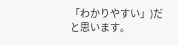「わかりやすい」)だと思います。